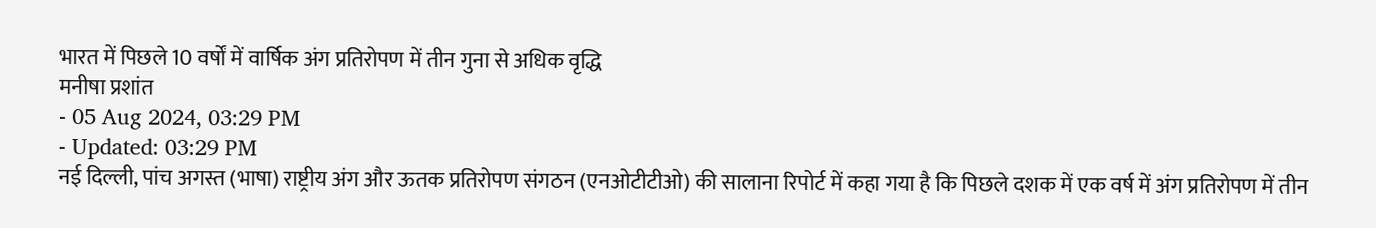भारत में पिछले 10 वर्षों में वार्षिक अंग प्रतिरोपण में तीन गुना से अधिक वृद्धि
मनीषा प्रशांत
- 05 Aug 2024, 03:29 PM
- Updated: 03:29 PM
नई दिल्ली, पांच अगस्त (भाषा) राष्ट्रीय अंग और ऊतक प्रतिरोपण संगठन (एनओटीटीओ) की सालाना रिपोर्ट में कहा गया है कि पिछले दशक में एक वर्ष में अंग प्रतिरोपण में तीन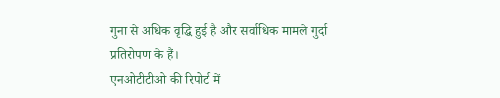गुना से अधिक वृद्धि हुई है और सर्वाधिक मामले गुर्दा प्रतिरोपण के हैं।
एनओटीटीओ की रिपोर्ट में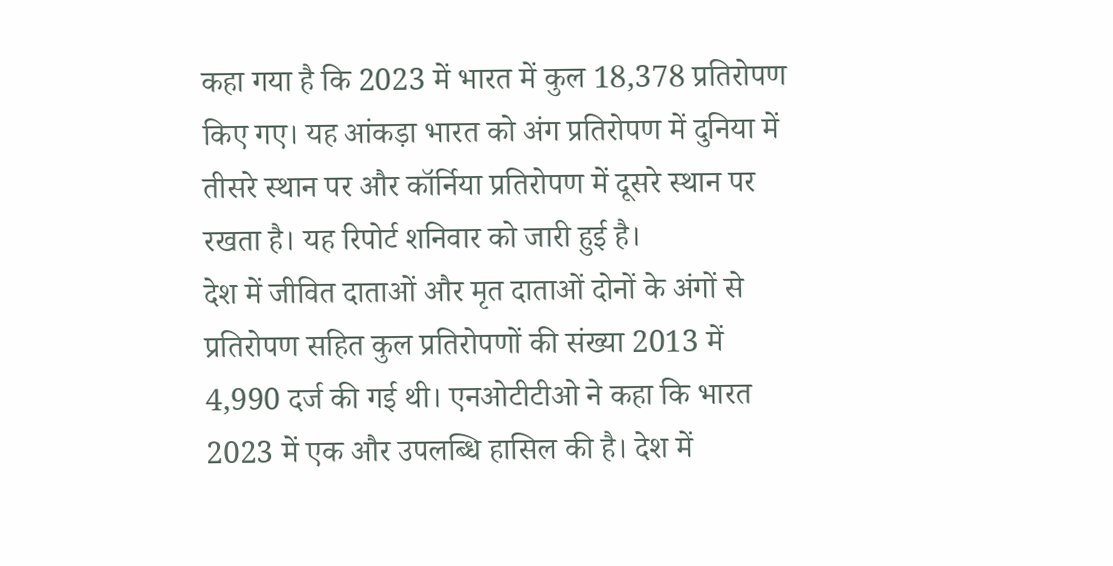कहा गया है कि 2023 में भारत में कुल 18,378 प्रतिरोपण किए गए। यह आंकड़ा भारत को अंग प्रतिरोपण में दुनिया में तीसरे स्थान पर और कॉर्निया प्रतिरोपण में दूसरे स्थान पर रखता है। यह रिपोर्ट शनिवार को जारी हुई है।
देश में जीवित दाताओं और मृत दाताओं दोनों के अंगों से प्रतिरोपण सहित कुल प्रतिरोपणों की संख्या 2013 में 4,990 दर्ज की गई थी। एनओटीटीओ ने कहा कि भारत 2023 में एक और उपलब्धि हासिल की है। देश में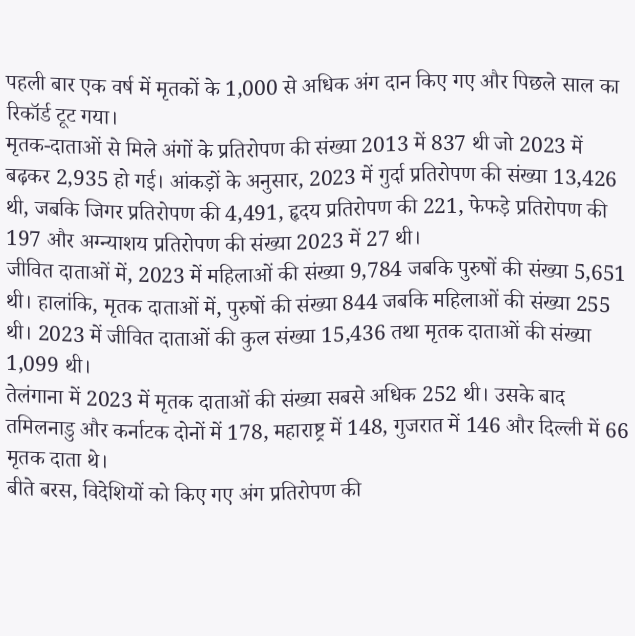पहली बार एक वर्ष में मृतकों के 1,000 से अधिक अंग दान किए गए और पिछले साल का रिकॉर्ड टूट गया।
मृतक-दाताओं से मिले अंगों के प्रतिरोपण की संख्या 2013 में 837 थी जो 2023 में बढ़कर 2,935 हो गई। आंकड़ों के अनुसार, 2023 में गुर्दा प्रतिरोपण की संख्या 13,426 थी, जबकि जिगर प्रतिरोपण की 4,491, हृदय प्रतिरोपण की 221, फेफड़े प्रतिरोपण की 197 और अग्न्याशय प्रतिरोपण की संख्या 2023 में 27 थी।
जीवित दाताओं में, 2023 में महिलाओं की संख्या 9,784 जबकि पुरुषों की संख्या 5,651 थी। हालांकि, मृतक दाताओं में, पुरुषों की संख्या 844 जबकि महिलाओं की संख्या 255 थी। 2023 में जीवित दाताओं की कुल संख्या 15,436 तथा मृतक दाताओं की संख्या 1,099 थी।
तेलंगाना में 2023 में मृतक दाताओं की संख्या सबसे अधिक 252 थी। उसके बाद तमिलनाडु और कर्नाटक दोनों में 178, महाराष्ट्र में 148, गुजरात में 146 और दिल्ली में 66 मृतक दाता थे।
बीते बरस, विदेशियों को किए गए अंग प्रतिरोपण की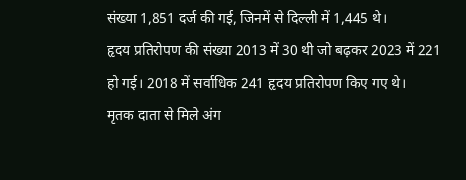संख्या 1,851 दर्ज की गई, जिनमें से दिल्ली में 1,445 थे।
हृदय प्रतिरोपण की संख्या 2013 में 30 थी जो बढ़कर 2023 में 221 हो गई। 2018 में सर्वाधिक 241 हृदय प्रतिरोपण किए गए थे।
मृतक दाता से मिले अंग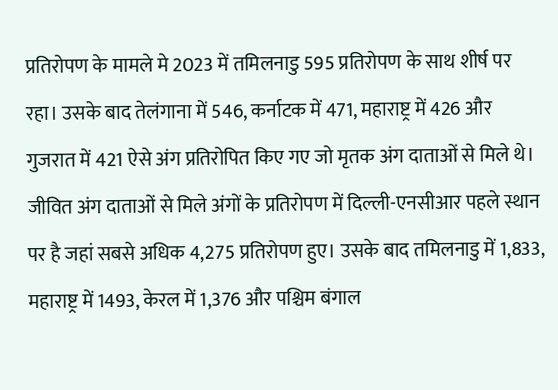प्रतिरोपण के मामले मे 2023 में तमिलनाडु 595 प्रतिरोपण के साथ शीर्ष पर रहा। उसके बाद तेलंगाना में 546, कर्नाटक में 471, महाराष्ट्र में 426 और गुजरात में 421 ऐसे अंग प्रतिरोपित किए गए जो मृतक अंग दाताओं से मिले थे।
जीवित अंग दाताओं से मिले अंगों के प्रतिरोपण में दिल्ली-एनसीआर पहले स्थान पर है जहां सबसे अधिक 4,275 प्रतिरोपण हुए। उसके बाद तमिलनाडु में 1,833, महाराष्ट्र में 1493, केरल में 1,376 और पश्चिम बंगाल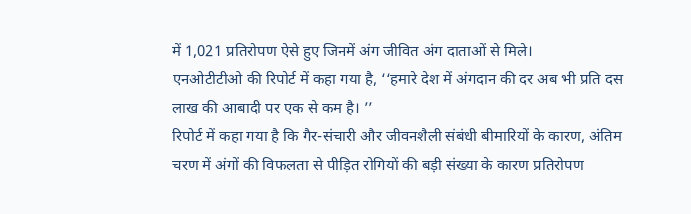में 1,021 प्रतिरोपण ऐसे हुए जिनमें अंग जीवित अंग दाताओं से मिले।
एनओटीटीओ की रिपोर्ट में कहा गया है, ‘‘हमारे देश में अंगदान की दर अब भी प्रति दस लाख की आबादी पर एक से कम है। ’’
रिपोर्ट में कहा गया है कि गैर-संचारी और जीवनशैली संबंधी बीमारियों के कारण, अंतिम चरण में अंगों की विफलता से पीड़ित रोगियों की बड़ी संख्या के कारण प्रतिरोपण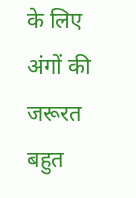के लिए अंगों की जरूरत बहुत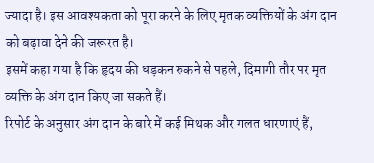ज्यादा है। इस आवश्यकता को पूरा करने के लिए मृतक व्यक्तियों के अंग दान को बढ़ावा देने की जरूरत है।
इसमें कहा गया है कि हृदय की धड़कन रुकने से पहले, दिमागी तौर पर मृत व्यक्ति के अंग दान किए जा सकते हैं।
रिपोर्ट के अनुसार अंग दान के बारे में कई मिथक और गलत धारणाएं हैं,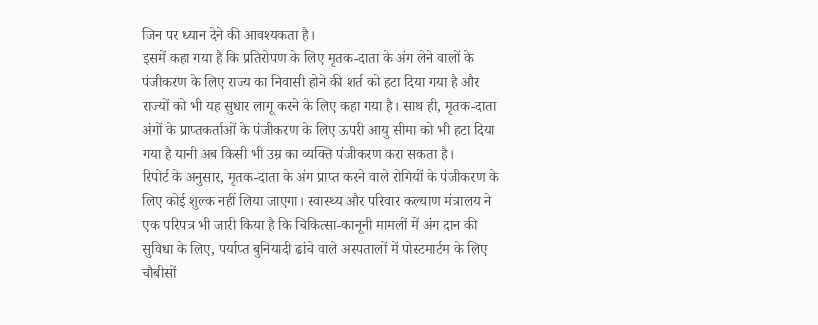जिन पर ध्यान देने की आवश्यकता है।
इसमें कहा गया है कि प्रतिरोपण के लिए मृतक-दाता के अंग लेने वालों के पंजीकरण के लिए राज्य का निवासी होने की शर्त को हटा दिया गया है और राज्यों को भी यह सुधार लागू करने के लिए कहा गया है। साथ ही, मृतक-दाता अंगों के प्राप्तकर्ताओं के पंजीकरण के लिए ऊपरी आयु सीमा को भी हटा दिया गया है यानी अब किसी भी उम्र का व्यक्ति पंजीकरण करा सकता है।
रिपोर्ट के अनुसार, मृतक-दाता के अंग प्राप्त करने वाले रोगियों के पंजीकरण के लिए कोई शुल्क नहीं लिया जाएगा। स्वास्थ्य और परिवार कल्याण मंत्रालय ने एक परिपत्र भी जारी किया है कि चिकित्सा-कानूनी मामलों में अंग दान की सुविधा के लिए, पर्याप्त बुनियादी ढांचे वाले अस्पतालों में पोस्टमार्टम के लिए चौबीसों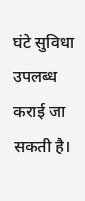घंटे सुविधा उपलब्ध कराई जा सकती है।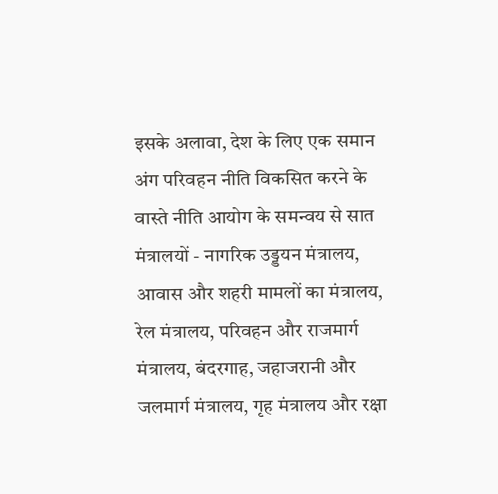इसके अलावा, देश के लिए एक समान अंग परिवहन नीति विकसित करने के वास्ते नीति आयोग के समन्वय से सात मंत्रालयों - नागरिक उड्डयन मंत्रालय, आवास और शहरी मामलों का मंत्रालय, रेल मंत्रालय, परिवहन और राजमार्ग मंत्रालय, बंदरगाह, जहाजरानी और जलमार्ग मंत्रालय, गृह मंत्रालय और रक्षा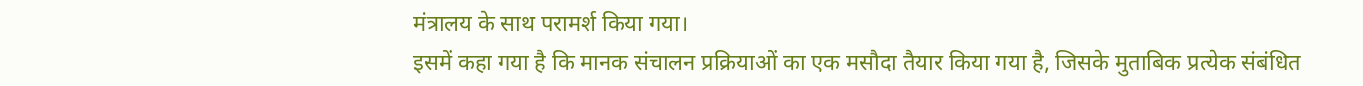मंत्रालय के साथ परामर्श किया गया।
इसमें कहा गया है कि मानक संचालन प्रक्रियाओं का एक मसौदा तैयार किया गया है, जिसके मुताबिक प्रत्येक संबंधित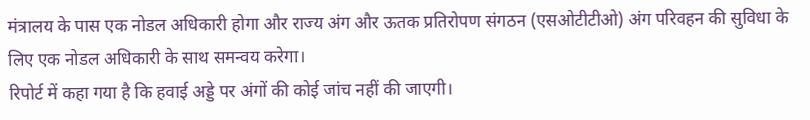मंत्रालय के पास एक नोडल अधिकारी होगा और राज्य अंग और ऊतक प्रतिरोपण संगठन (एसओटीटीओ) अंग परिवहन की सुविधा के लिए एक नोडल अधिकारी के साथ समन्वय करेगा।
रिपोर्ट में कहा गया है कि हवाई अड्डे पर अंगों की कोई जांच नहीं की जाएगी।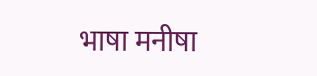भाषा मनीषा